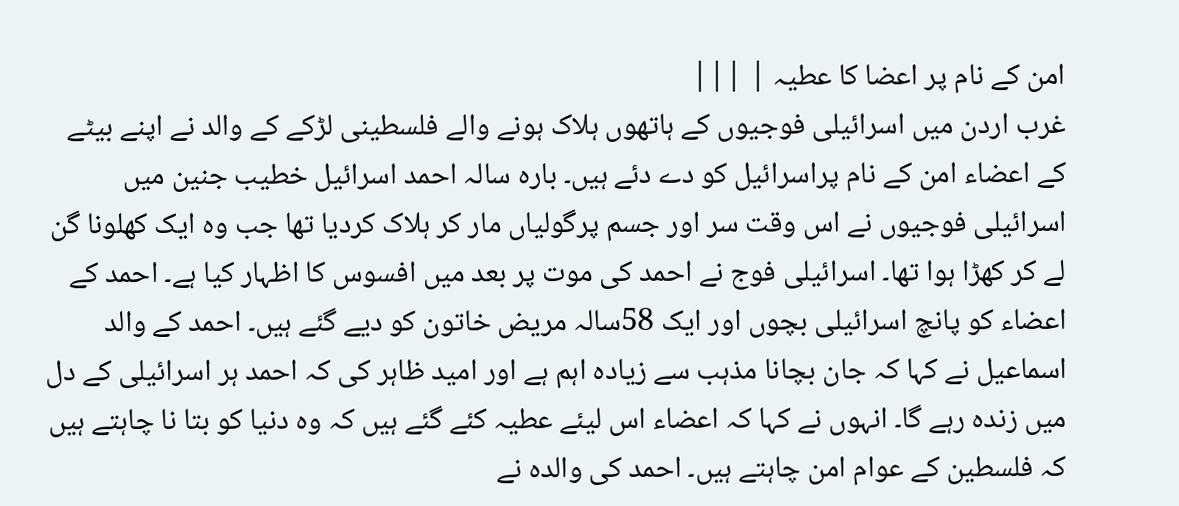امن کے نام پر اعضا کا عطیہ | |||
غرب اردن میں اسرائیلی فوجیوں کے ہاتھوں ہلاک ہونے والے فلسطینی لڑکے کے والد نے اپنے بیٹے کے اعضاء امن کے نام پراسرائیل کو دے دئے ہیں۔ بارہ سالہ احمد اسرائیل خطیب جنین میں اسرائیلی فوجیوں نے اس وقت سر اور جسم پرگولیاں مار کر ہلاک کردیا تھا جب وہ ایک کھلونا گن لے کر کھڑا ہوا تھا۔ اسرائیلی فوج نے احمد کی موت پر بعد میں افسوس کا اظہار کیا ہے۔ احمد کے اعضاء کو پانچ اسرائیلی بچوں اور ایک 58سالہ مریض خاتون کو دیے گئے ہیں۔ احمد کے والد اسماعیل نے کہا کہ جان بچانا مذہب سے زیادہ اہم ہے اور امید ظاہر کی کہ احمد ہر اسرائیلی کے دل میں زندہ رہے گا۔ انہوں نے کہا کہ اعضاء اس لیئے عطیہ کئے گئے ہیں کہ وہ دنیا کو بتا نا چاہتے ہیں کہ فلسطین کے عوام امن چاہتے ہیں۔ احمد کی والدہ نے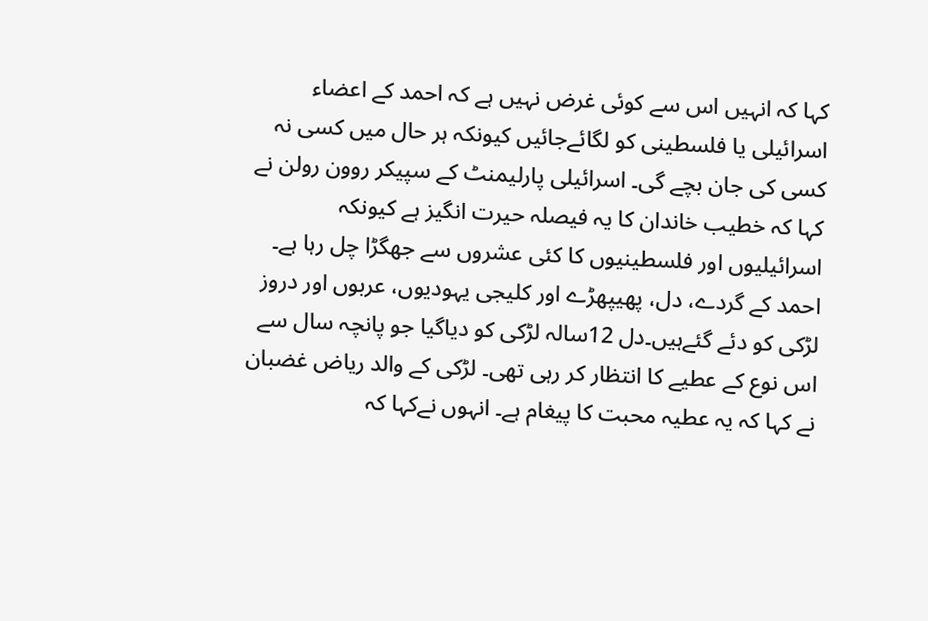کہا کہ انہیں اس سے کوئی غرض نہیں ہے کہ احمد کے اعضاء اسرائیلی یا فلسطینی کو لگائےجائیں کیونکہ ہر حال میں کسی نہ کسی کی جان بچے گی۔ اسرائیلی پارلیمنٹ کے سپیکر روون رولن نے کہا کہ خطیب خاندان کا یہ فیصلہ حیرت انگیز ہے کیونکہ اسرائیلیوں اور فلسطینیوں کا کئی عشروں سے جھگڑا چل رہا ہے۔ احمد کے گردے، دل، پھیپھڑے اور کلیجی یہودیوں، عربوں اور دروز لڑکی کو دئے گئےہیں۔دل 12سالہ لڑکی کو دیاگیا جو پانچہ سال سے اس نوع کے عطیے کا انتظار کر رہی تھی۔ لڑکی کے والد ریاض غضبان نے کہا کہ یہ عطیہ محبت کا پیغام ہے۔ انہوں نےکہا کہ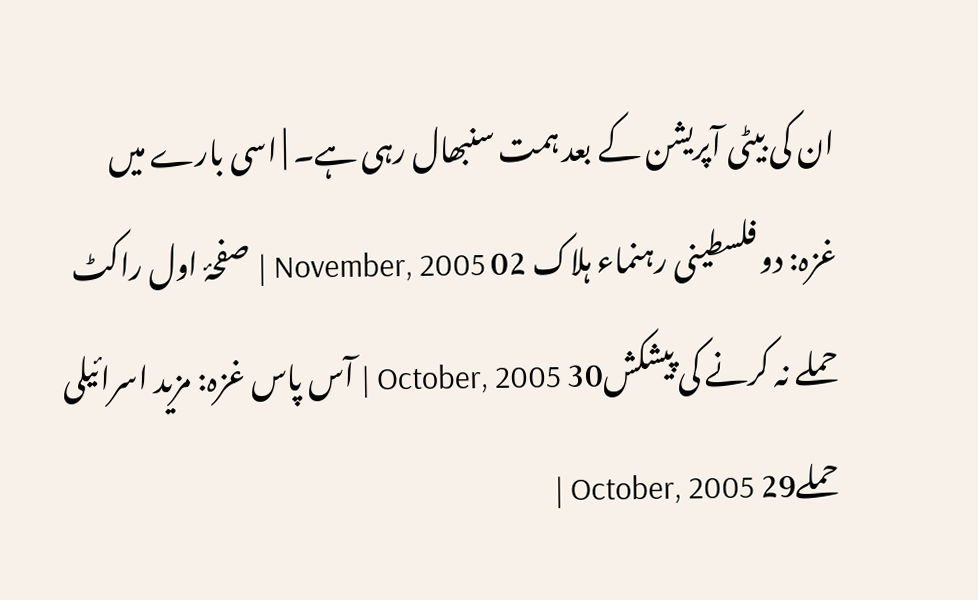ان کی بیٹی آپریشن کے بعد ہمت سنبھال رہی ہے۔ | اسی بارے میں غزہ: دو فلسطینی رہنماء ہلاک 02 November, 2005 | صفحۂ اول راکٹ حملے نہ کرنے کی پیشکش30 October, 2005 | آس پاس غزہ: مزید اسرائیلی حملے29 October, 2005 |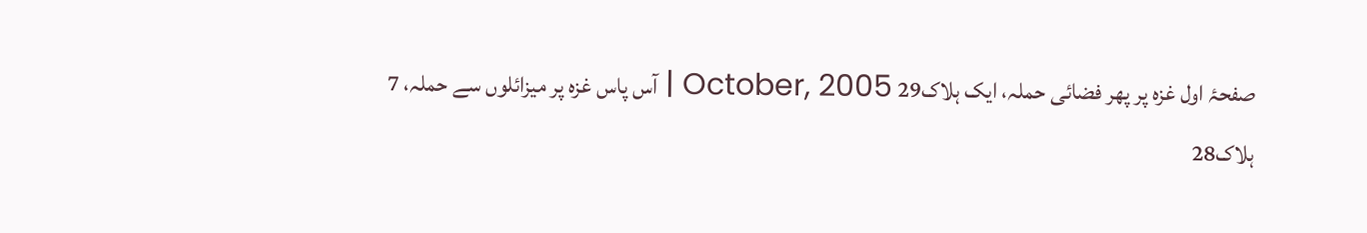صفحۂ اول غزہ پر پھر فضائی حملہ، ایک ہلاک29 October, 2005 | آس پاس غزہ پر میزائلوں سے حملہ، 7 ہلاک28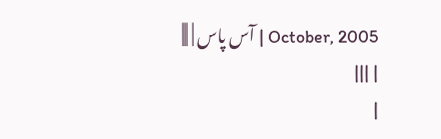October, 2005 | آس پاس | |||
| |||
|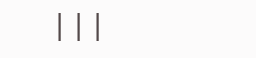|||